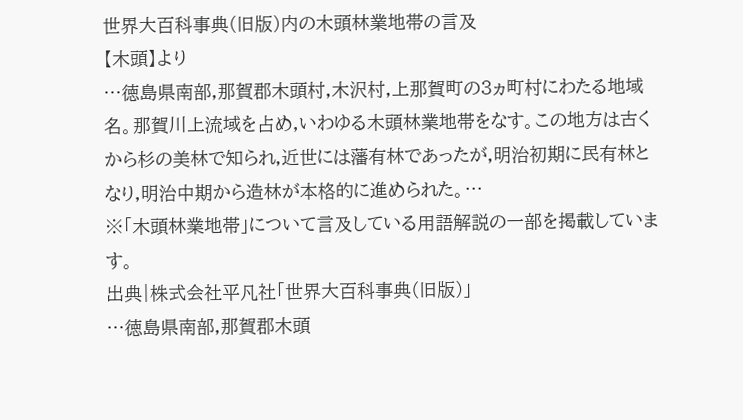世界大百科事典(旧版)内の木頭林業地帯の言及
【木頭】より
…徳島県南部,那賀郡木頭村,木沢村,上那賀町の3ヵ町村にわたる地域名。那賀川上流域を占め,いわゆる木頭林業地帯をなす。この地方は古くから杉の美林で知られ,近世には藩有林であったが,明治初期に民有林となり,明治中期から造林が本格的に進められた。…
※「木頭林業地帯」について言及している用語解説の一部を掲載しています。
出典|株式会社平凡社「世界大百科事典(旧版)」
…徳島県南部,那賀郡木頭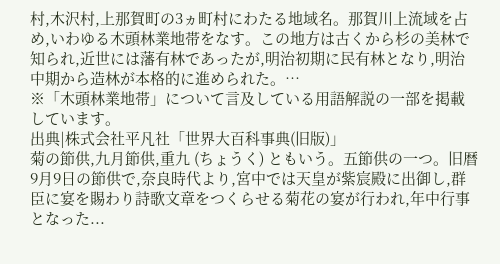村,木沢村,上那賀町の3ヵ町村にわたる地域名。那賀川上流域を占め,いわゆる木頭林業地帯をなす。この地方は古くから杉の美林で知られ,近世には藩有林であったが,明治初期に民有林となり,明治中期から造林が本格的に進められた。…
※「木頭林業地帯」について言及している用語解説の一部を掲載しています。
出典|株式会社平凡社「世界大百科事典(旧版)」
菊の節供,九月節供,重九 (ちょうく) ともいう。五節供の一つ。旧暦9月9日の節供で,奈良時代より,宮中では天皇が紫宸殿に出御し,群臣に宴を賜わり詩歌文章をつくらせる菊花の宴が行われ,年中行事となった...